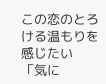この恋のとろける温もりを感じたい
「気に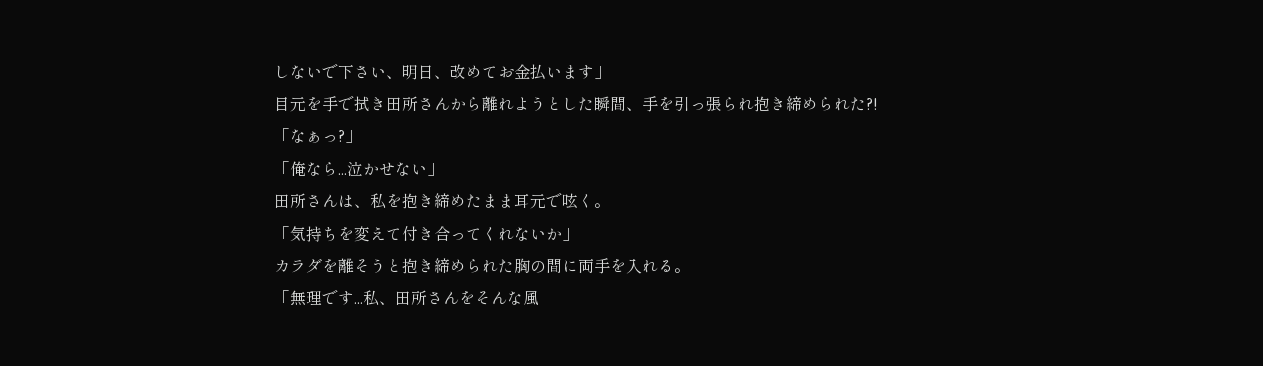しないで下さい、明日、改めてお金払います」
目元を手で拭き田所さんから離れようとした瞬間、手を引っ張られ抱き締められた?!
「なぁっ?」
「俺なら...泣かせない」
田所さんは、私を抱き締めたまま耳元で呟く。
「気持ちを変えて付き合ってくれないか」
カラダを離そうと抱き締められた胸の間に両手を入れる。
「無理です...私、田所さんをそんな風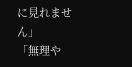に見れません」
「無理や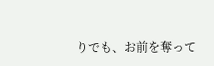りでも、お前を奪って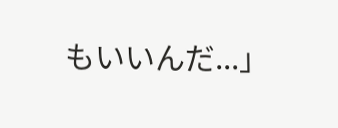もいいんだ...」